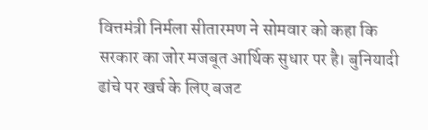वित्तमंत्री निर्मला सीतारमण ने सोमवार को कहा कि सरकार का जोर मजबूत आर्थिक सुधार पर है। बुनियादी ढांचे पर खर्च के लिए बजट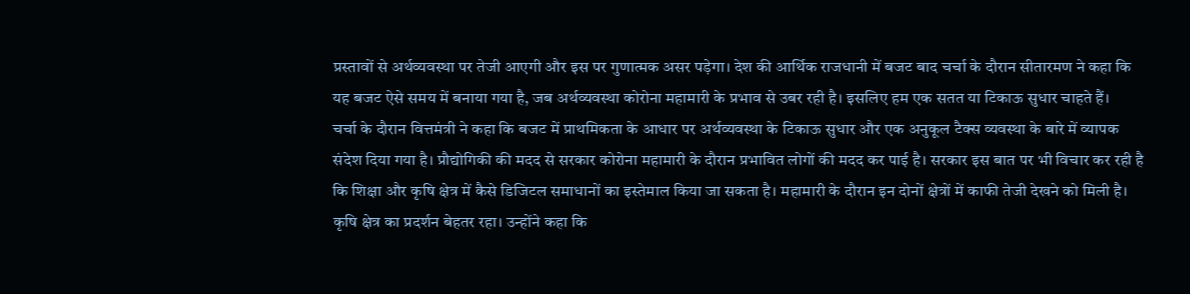प्रस्तावों से अर्थव्यवस्था पर तेजी आएगी और इस पर गुणात्मक असर पड़ेगा। देश की आर्थिक राजधानी में बजट बाद चर्चा के दौरान सीतारमण ने कहा कि यह बजट ऐसे समय में बनाया गया है, जब अर्थव्यवस्था कोरोना महामारी के प्रभाव से उबर रही है। इसलिए हम एक सतत या टिकाऊ सुधार चाहते हैं।
चर्चा के दौरान वित्तमंत्री ने कहा कि बजट में प्राथमिकता के आधार पर अर्थव्यवस्था के टिकाऊ सुधार और एक अनुकूल टैक्स व्यवस्था के बारे में व्यापक संदेश दिया गया है। प्रौद्योगिकी की मदद से सरकार कोरोना महामारी के दौरान प्रभावित लोगों की मदद कर पाई है। सरकार इस बात पर भी विचार कर रही है कि शिक्षा और कृषि क्षेत्र में कैसे डिजिटल समाधानों का इस्तेमाल किया जा सकता है। महामारी के दौरान इन दोनों क्षेत्रों में काफी तेजी देखने को मिली है। कृषि क्षेत्र का प्रदर्शन बेहतर रहा। उन्होंने कहा कि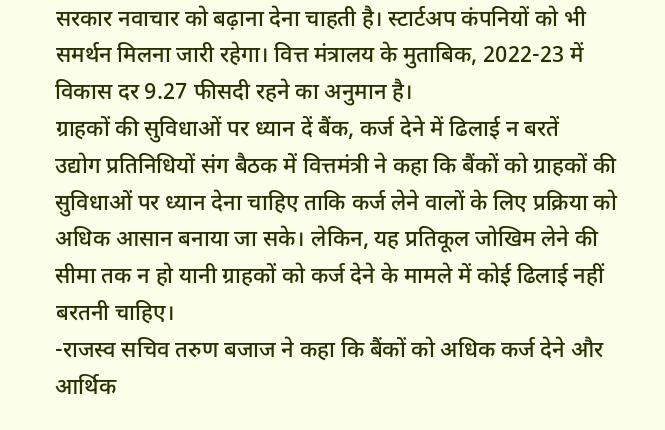सरकार नवाचार को बढ़ाना देना चाहती है। स्टार्टअप कंपनियों को भी समर्थन मिलना जारी रहेगा। वित्त मंत्रालय के मुताबिक, 2022-23 में विकास दर 9.27 फीसदी रहने का अनुमान है।
ग्राहकों की सुविधाओं पर ध्यान दें बैंक, कर्ज देने में ढिलाई न बरतें
उद्योग प्रतिनिधियों संग बैठक में वित्तमंत्री ने कहा कि बैंकों को ग्राहकों की सुविधाओं पर ध्यान देना चाहिए ताकि कर्ज लेने वालों के लिए प्रक्रिया को अधिक आसान बनाया जा सके। लेकिन, यह प्रतिकूल जोखिम लेने की सीमा तक न हो यानी ग्राहकों को कर्ज देने के मामले में कोई ढिलाई नहीं बरतनी चाहिए।
-राजस्व सचिव तरुण बजाज ने कहा कि बैंकों को अधिक कर्ज देने और आर्थिक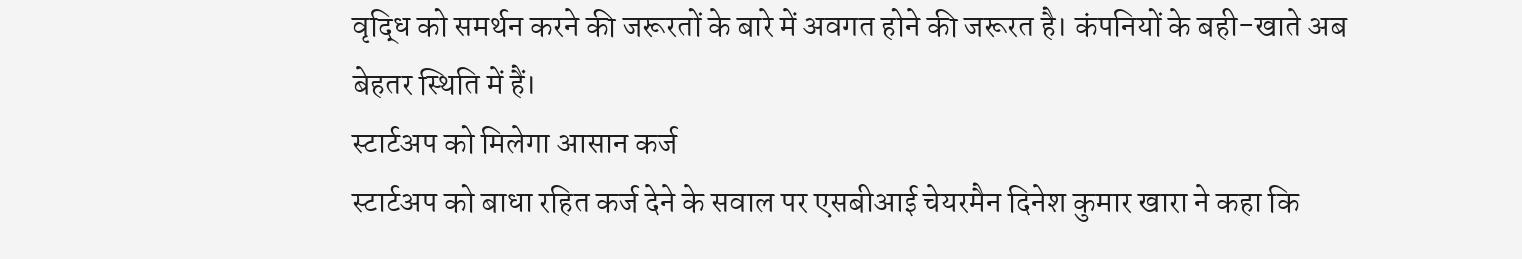वृद्धि को समर्थन करने की जरूरतों के बारे में अवगत होने की जरूरत है। कंपनियों के बही-खाते अब बेहतर स्थिति में हैं।
स्टार्टअप को मिलेगा आसान कर्ज
स्टार्टअप को बाधा रहित कर्ज देने के सवाल पर एसबीआई चेयरमैन दिनेश कुमार खारा ने कहा कि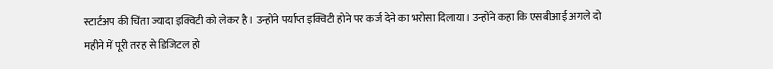स्टार्टअप की चिंता ज्यादा इक्विटी को लेकर है। उन्होंने पर्याप्त इक्विटी होने पर कर्ज देने का भरोसा दिलाया। उन्होंने कहा कि एसबीआई अगले दो महीने में पूरी तरह से डिजिटल हो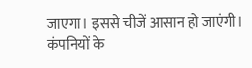जाएगा। इससे चीजें आसान हो जाएंगी।
कंपनियों के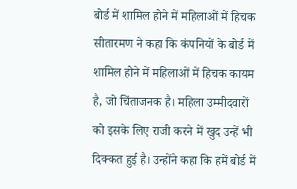बोर्ड में शामिल होने में महिलाओं में हिचक
सीतारमण ने कहा कि कंपनियों के बोर्ड में शामिल होने में महिलाओं में हिचक कायम है, जो चिंताजनक है। महिला उम्मीदवारों को इसके लिए राजी करने में खुद उन्हें भी दिक्कत हुई है। उन्होंने कहा कि हमें बोर्ड में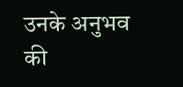उनके अनुभव की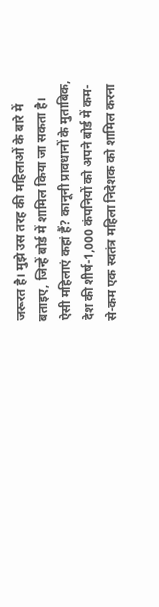जरूरत है। मुझे उस तरह की महिलाओं के बारे में बताइए, जिन्हें बोर्ड में शामिल किया जा सकता है। ऐसी महिलाएं कहां हैं? कानूनी प्रावधानों के मुताबिक, देश की शीर्ष-1,000 कंपनियों को अपने बोर्ड में कम-से-कम एक स्वतंत्र महिला निदेशक को शामिल करना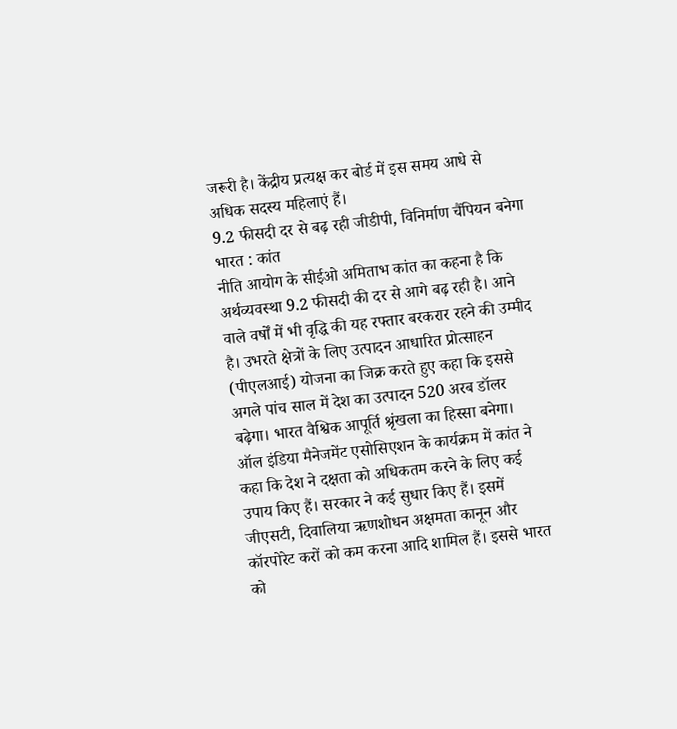जरूरी है। केंद्रीय प्रत्यक्ष कर बोर्ड में इस समय आधे से अधिक सदस्य महिलाएं हैं।
9.2 फीसदी दर से बढ़ रही जीडीपी, विनिर्माण चैंपियन बनेगा भारत : कांत
नीति आयोग के सीईओ अमिताभ कांत का कहना है कि अर्थव्यवस्था 9.2 फीसदी की दर से आगे बढ़ रही है। आने वाले वर्षों में भी वृद्धि की यह रफ्तार बरकरार रहने की उम्मीद है। उभरते क्षेत्रों के लिए उत्पादन आधारित प्रोत्साहन (पीएलआई) योजना का जिक्र करते हुए कहा कि इससे अगले पांच साल में देश का उत्पादन 520 अरब डॉलर बढ़ेगा। भारत वैश्विक आपूर्ति श्रृंखला का हिस्सा बनेगा।
ऑल इंडिया मैनेजमेंट एसोसिएशन के कार्यक्रम में कांत ने कहा कि देश ने दक्षता को अधिकतम करने के लिए कई उपाय किए हैं। सरकार ने कई सुधार किए हैं। इसमें जीएसटी, दिवालिया ऋणशोधन अक्षमता कानून और कॉरपोरेट करों को कम करना आदि शामिल हैं। इससे भारत को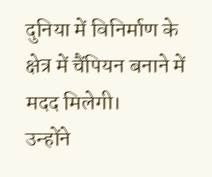दुनिया में विनिर्माण के क्षेत्र में चैंपियन बनाने में मदद मिलेगी।
उन्होंने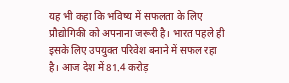यह भी कहा कि भविष्य में सफलता के लिए प्रौद्योगिकी को अपनाना जरूरी है। भारत पहले ही इसके लिए उपयुक्त परिवेश बनाने में सफल रहा है। आज देश में 81.4 करोड़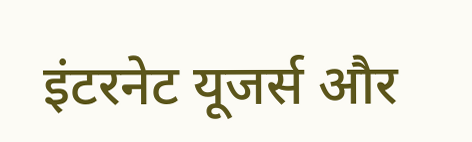इंटरनेट यूजर्स और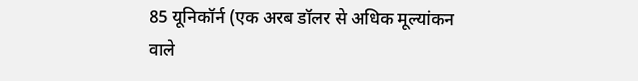85 यूनिकॉर्न (एक अरब डॉलर से अधिक मूल्यांकन वाले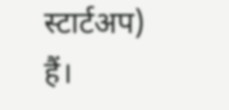स्टार्टअप) हैं।